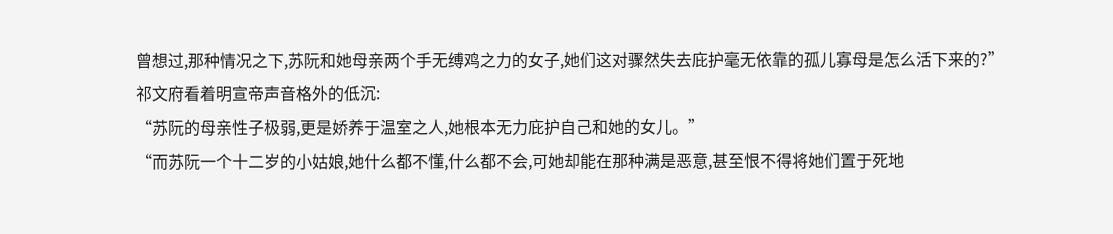曾想过,那种情况之下,苏阮和她母亲两个手无缚鸡之力的女子,她们这对骤然失去庇护毫无依靠的孤儿寡母是怎么活下来的?”
祁文府看着明宣帝声音格外的低沉:
“苏阮的母亲性子极弱,更是娇养于温室之人,她根本无力庇护自己和她的女儿。”
“而苏阮一个十二岁的小姑娘,她什么都不懂,什么都不会,可她却能在那种满是恶意,甚至恨不得将她们置于死地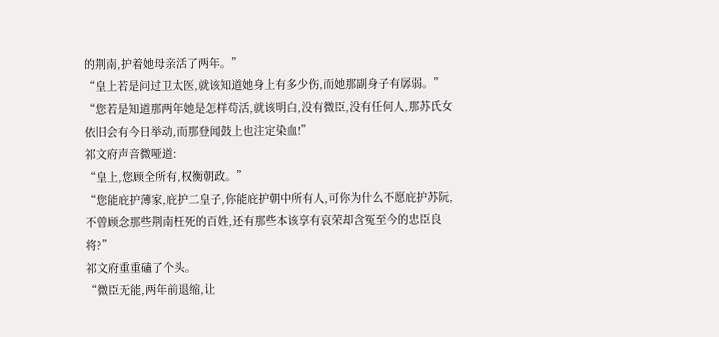的荆南,护着她母亲活了两年。”
“皇上若是问过卫太医,就该知道她身上有多少伤,而她那副身子有孱弱。”
“您若是知道那两年她是怎样苟活,就该明白,没有微臣,没有任何人,那苏氏女依旧会有今日举动,而那登闻鼓上也注定染血!”
祁文府声音微哑道:
“皇上,您顾全所有,权衡朝政。”
“您能庇护薄家,庇护二皇子,你能庇护朝中所有人,可你为什么不愿庇护苏阮,不曾顾念那些荆南枉死的百姓,还有那些本该享有哀荣却含冤至今的忠臣良将?”
祁文府重重磕了个头。
“微臣无能,两年前退缩,让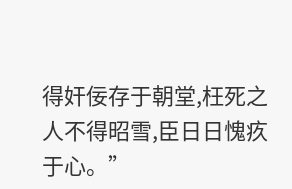得奸佞存于朝堂,枉死之人不得昭雪,臣日日愧疚于心。”